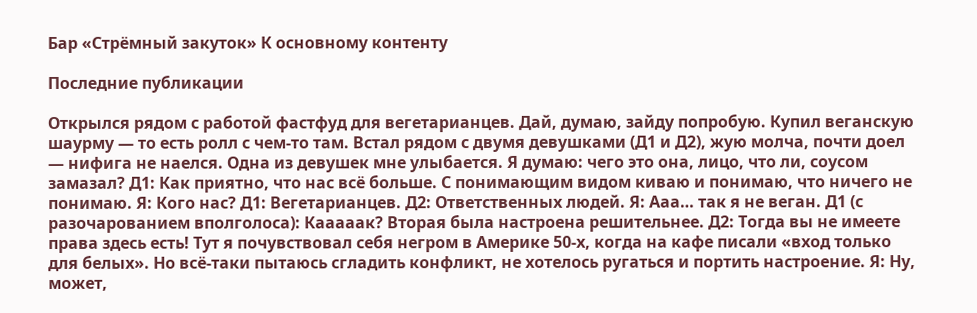Бар «Стрёмный закуток» К основному контенту

Последние публикации

Открылся рядом с работой фастфуд для вегетарианцев. Дай, думаю, зайду попробую. Купил веганскую шаурму — то есть ролл с чем-то там. Встал рядом с двумя девушками (Д1 и Д2), жую молча, почти доел — нифига не наелся. Одна из девушек мне улыбается. Я думаю: чего это она, лицо, что ли, соусом замазал? Д1: Как приятно, что нас всё больше. С понимающим видом киваю и понимаю, что ничего не понимаю. Я: Кого нас? Д1: Вегетарианцев. Д2: Ответственных людей. Я: Ааа… так я не веган. Д1 (с разочарованием вполголоса): Кааааак? Вторая была настроена решительнее. Д2: Тогда вы не имеете права здесь есть! Тут я почувствовал себя негром в Америке 50-х, когда на кафе писали «вход только для белых». Но всё-таки пытаюсь сгладить конфликт, не хотелось ругаться и портить настроение. Я: Ну, может,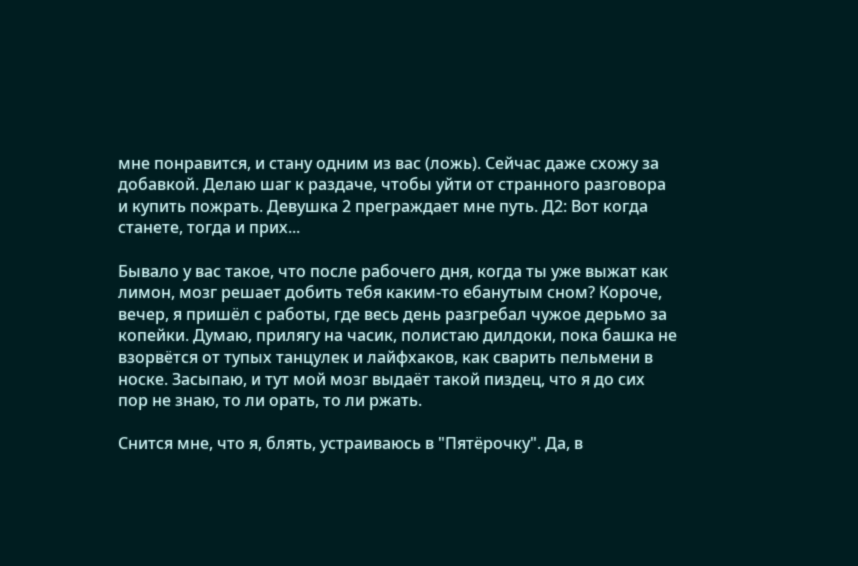мне понравится, и стану одним из вас (ложь). Сейчас даже схожу за добавкой. Делаю шаг к раздаче, чтобы уйти от странного разговора и купить пожрать. Девушка 2 преграждает мне путь. Д2: Вот когда станете, тогда и прих...

Бывало у вас такое, что после рабочего дня, когда ты уже выжат как лимон, мозг решает добить тебя каким-то ебанутым сном? Короче, вечер, я пришёл с работы, где весь день разгребал чужое дерьмо за копейки. Думаю, прилягу на часик, полистаю дилдоки, пока башка не взорвётся от тупых танцулек и лайфхаков, как сварить пельмени в носке. Засыпаю, и тут мой мозг выдаёт такой пиздец, что я до сих пор не знаю, то ли орать, то ли ржать.

Снится мне, что я, блять, устраиваюсь в "Пятёрочку". Да, в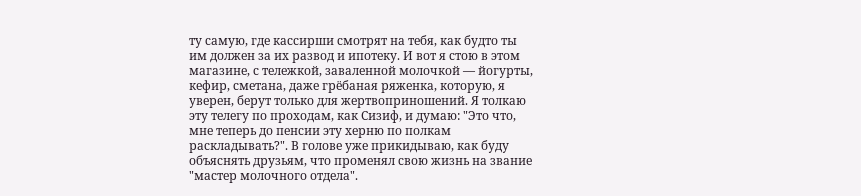ту самую, где кассирши смотрят на тебя, как будто ты им должен за их развод и ипотеку. И вот я стою в этом магазине, с тележкой, заваленной молочкой — йогурты, кефир, сметана, даже грёбаная ряженка, которую, я уверен, берут только для жертвоприношений. Я толкаю эту телегу по проходам, как Сизиф, и думаю: "Это что, мне теперь до пенсии эту херню по полкам раскладывать?". В голове уже прикидываю, как буду объяснять друзьям, что променял свою жизнь на звание "мастер молочного отдела".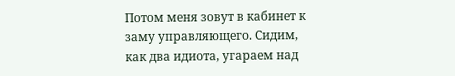Потом меня зовут в кабинет к заму управляющего. Сидим, как два идиота, угараем над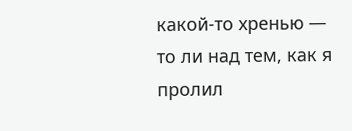какой-то хренью — то ли над тем, как я пролил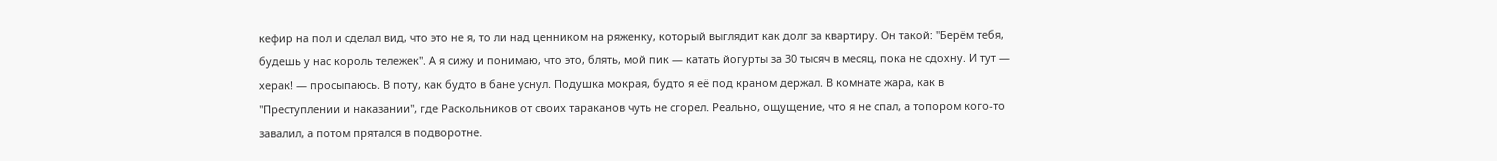кефир на пол и сделал вид, что это не я, то ли над ценником на ряженку, который выглядит как долг за квартиру. Он такой: "Берём тебя, будешь у нас король тележек". А я сижу и понимаю, что это, блять, мой пик — катать йогурты за 30 тысяч в месяц, пока не сдохну. И тут — херак! — просыпаюсь. В поту, как будто в бане уснул. Подушка мокрая, будто я её под краном держал. В комнате жара, как в "Преступлении и наказании", где Раскольников от своих тараканов чуть не сгорел. Реально, ощущение, что я не спал, а топором кого-то завалил, а потом прятался в подворотне.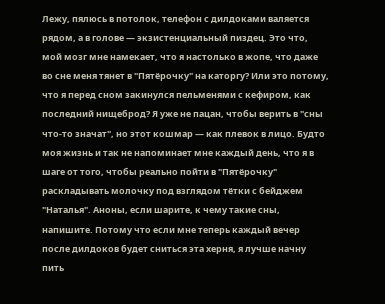Лежу, пялюсь в потолок, телефон с дилдоками валяется рядом, а в голове — экзистенциальный пиздец. Это что, мой мозг мне намекает, что я настолько в жопе, что даже во сне меня тянет в "Пятёрочку" на каторгу? Или это потому, что я перед сном закинулся пельменями с кефиром, как последний нищеброд? Я уже не пацан, чтобы верить в "сны что-то значат", но этот кошмар — как плевок в лицо. Будто моя жизнь и так не напоминает мне каждый день, что я в шаге от того, чтобы реально пойти в "Пятёрочку" раскладывать молочку под взглядом тётки с бейджем "Наталья". Аноны, если шарите, к чему такие сны, напишите. Потому что если мне теперь каждый вечер после дилдоков будет сниться эта херня, я лучше начну пить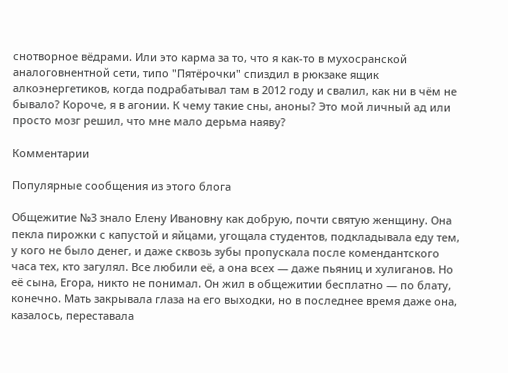снотворное вёдрами. Или это карма за то, что я как-то в мухосранской аналоговнентной сети, типо "Пятёрочки" спиздил в рюкзаке ящик алкоэнергетиков, когда подрабатывал там в 2012 году и свалил, как ни в чём не бывало? Короче, я в агонии. К чему такие сны, аноны? Это мой личный ад или просто мозг решил, что мне мало дерьма наяву?

Комментарии

Популярные сообщения из этого блога

Общежитие №3 знало Елену Ивановну как добрую, почти святую женщину. Она пекла пирожки с капустой и яйцами, угощала студентов, подкладывала еду тем, у кого не было денег, и даже сквозь зубы пропускала после комендантского часа тех, кто загулял. Все любили её, а она всех — даже пьяниц и хулиганов. Но её сына, Егора, никто не понимал. Он жил в общежитии бесплатно — по блату, конечно. Мать закрывала глаза на его выходки, но в последнее время даже она, казалось, переставала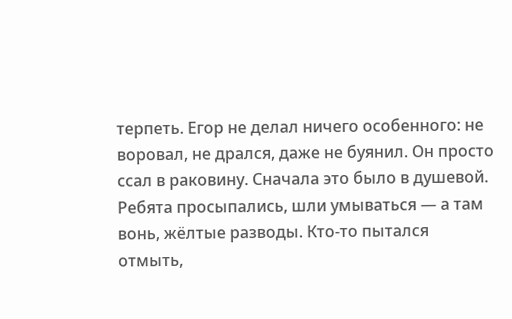терпеть. Егор не делал ничего особенного: не воровал, не дрался, даже не буянил. Он просто ссал в раковину. Сначала это было в душевой. Ребята просыпались, шли умываться — а там вонь, жёлтые разводы. Кто-то пытался отмыть,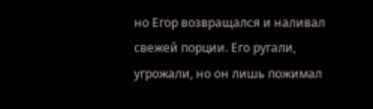но Егор возвращался и наливал свежей порции. Его ругали, угрожали, но он лишь пожимал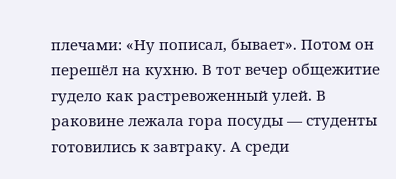плечами: «Ну пописал, бывает». Потом он перешёл на кухню. В тот вечер общежитие гудело как растревоженный улей. В раковине лежала гора посуды — студенты готовились к завтраку. А среди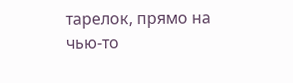тарелок, прямо на чью-то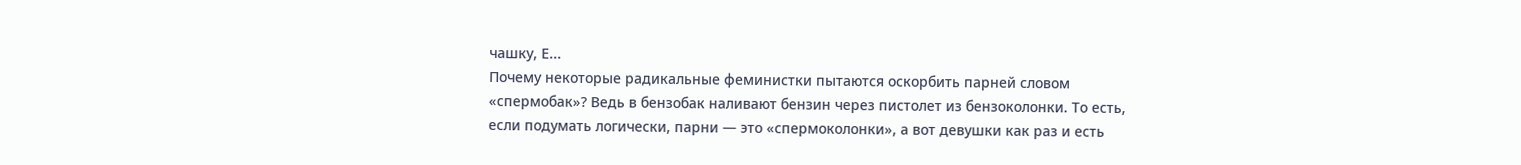чашку, Е...
Почему некоторые радикальные феминистки пытаются оскорбить парней словом «спермобак»? Ведь в бензобак наливают бензин через пистолет из бензоколонки. То есть, если подумать логически, парни — это «спермоколонки», а вот девушки как раз и есть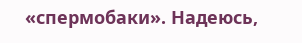«спермобаки». Надеюсь,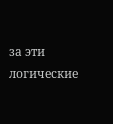за эти логические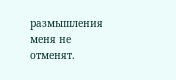размышления меня не отменят.